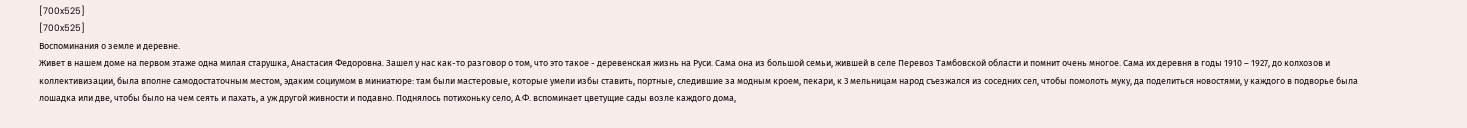[700x525]
[700x525]
Воспоминания о земле и деревне.
Живет в нашем доме на первом этаже одна милая старушка, Анастасия Федоровна. Зашел у нас как-то разговор о том, что это такое - деревенская жизнь на Руси. Сама она из большой семьи, жившей в селе Перевоз Тамбовской области и помнит очень многое. Сама их деревня в годы 1910 – 1927, до колхозов и коллективизации, была вполне самодостаточным местом, эдаким социумом в миниатюре: там были мастеровые, которые умели избы ставить, портные, следившие за модным кроем, пекари, к 3 мельницам народ съезжался из соседних сел, чтобы помолоть муку, да поделиться новостями, у каждого в подворье была лошадка или две, чтобы было на чем сеять и пахать, а уж другой живности и подавно. Поднялось потихоньку село, А.Ф. вспоминает цветущие сады возле каждого дома,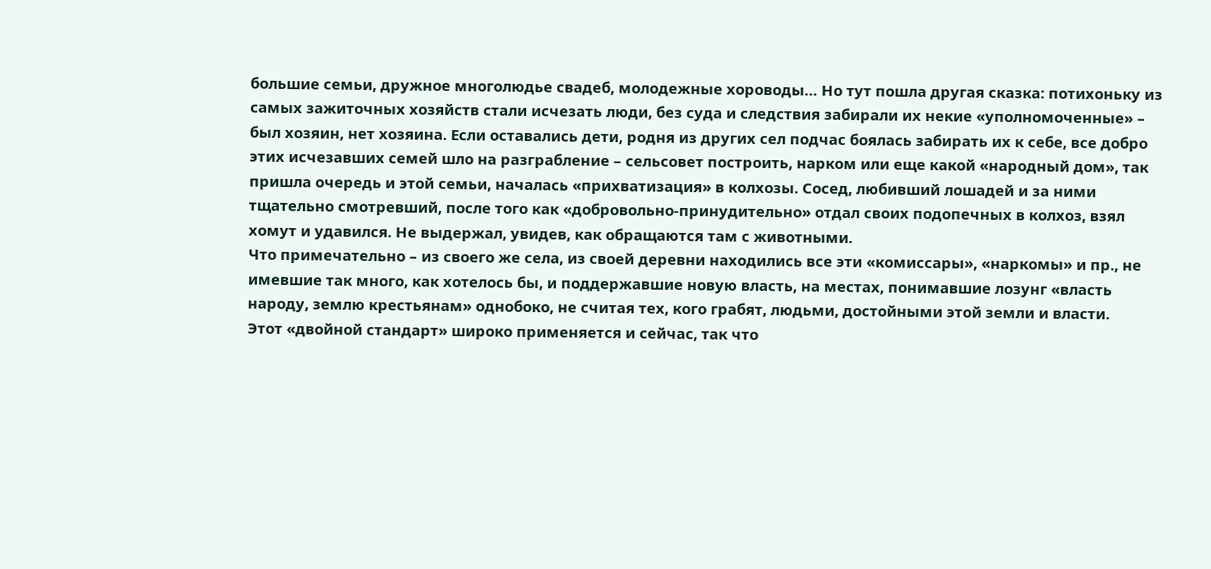большие семьи, дружное многолюдье свадеб, молодежные хороводы… Но тут пошла другая сказка: потихоньку из самых зажиточных хозяйств стали исчезать люди, без суда и следствия забирали их некие «уполномоченные» – был хозяин, нет хозяина. Если оставались дети, родня из других сел подчас боялась забирать их к себе, все добро этих исчезавших семей шло на разграбление – сельсовет построить, нарком или еще какой «народный дом», так пришла очередь и этой семьи, началась «прихватизация» в колхозы. Сосед, любивший лошадей и за ними тщательно смотревший, после того как «добровольно-принудительно» отдал своих подопечных в колхоз, взял хомут и удавился. Не выдержал, увидев, как обращаются там с животными.
Что примечательно – из своего же села, из своей деревни находились все эти «комиссары», «наркомы» и пр., не имевшие так много, как хотелось бы, и поддержавшие новую власть, на местах, понимавшие лозунг «власть народу, землю крестьянам» однобоко, не считая тех, кого грабят, людьми, достойными этой земли и власти.
Этот «двойной стандарт» широко применяется и сейчас, так что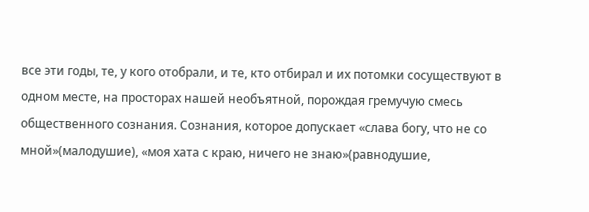все эти годы, те, у кого отобрали, и те, кто отбирал и их потомки сосуществуют в одном месте, на просторах нашей необъятной, порождая гремучую смесь общественного сознания. Сознания, которое допускает «слава богу, что не со мной»(малодушие), «моя хата с краю, ничего не знаю»(равнодушие,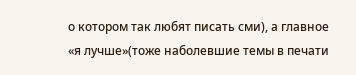о котором так любят писать сми), а главное «я лучше»(тоже наболевшие темы в печати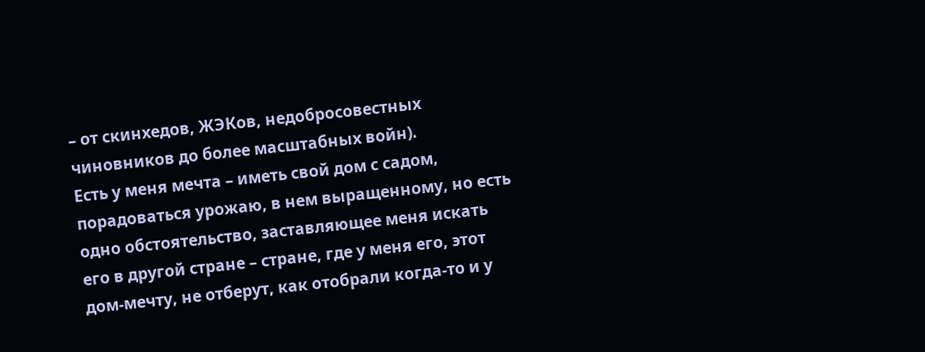– от скинхедов, ЖЭКов, недобросовестных чиновников до более масштабных войн).
Есть у меня мечта – иметь свой дом с садом, порадоваться урожаю, в нем выращенному, но есть одно обстоятельство, заставляющее меня искать его в другой стране – стране, где у меня его, этот дом-мечту, не отберут, как отобрали когда-то и у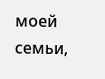моей семьи,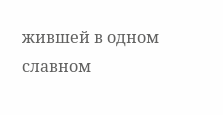жившей в одном славном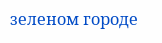зеленом городе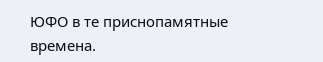ЮФО в те приснопамятные времена.